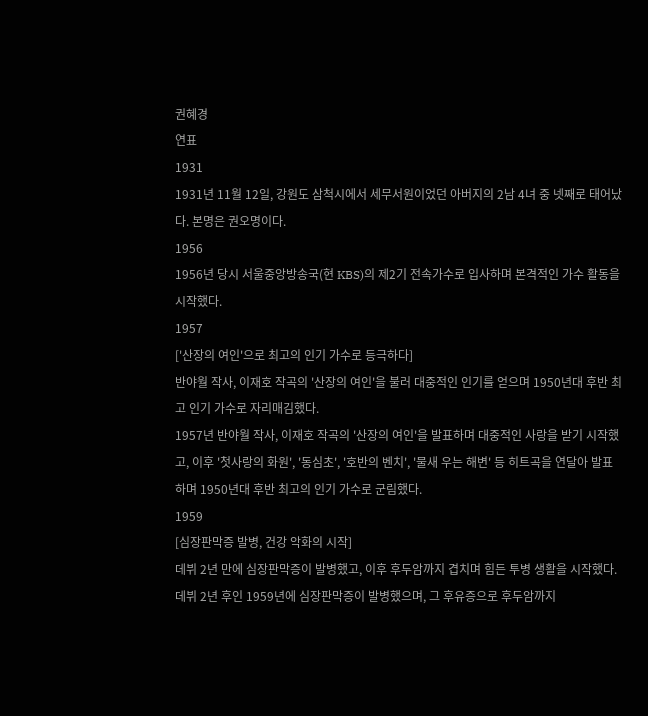권혜경
연표
1931
1931년 11월 12일, 강원도 삼척시에서 세무서원이었던 아버지의 2남 4녀 중 넷째로 태어났다. 본명은 권오명이다.
1956
1956년 당시 서울중앙방송국(현 KBS)의 제2기 전속가수로 입사하며 본격적인 가수 활동을 시작했다.
1957
['산장의 여인'으로 최고의 인기 가수로 등극하다]
반야월 작사, 이재호 작곡의 '산장의 여인'을 불러 대중적인 인기를 얻으며 1950년대 후반 최고 인기 가수로 자리매김했다.
1957년 반야월 작사, 이재호 작곡의 '산장의 여인'을 발표하며 대중적인 사랑을 받기 시작했고, 이후 '첫사랑의 화원', '동심초', '호반의 벤치', '물새 우는 해변' 등 히트곡을 연달아 발표하며 1950년대 후반 최고의 인기 가수로 군림했다.
1959
[심장판막증 발병, 건강 악화의 시작]
데뷔 2년 만에 심장판막증이 발병했고, 이후 후두암까지 겹치며 힘든 투병 생활을 시작했다.
데뷔 2년 후인 1959년에 심장판막증이 발병했으며, 그 후유증으로 후두암까지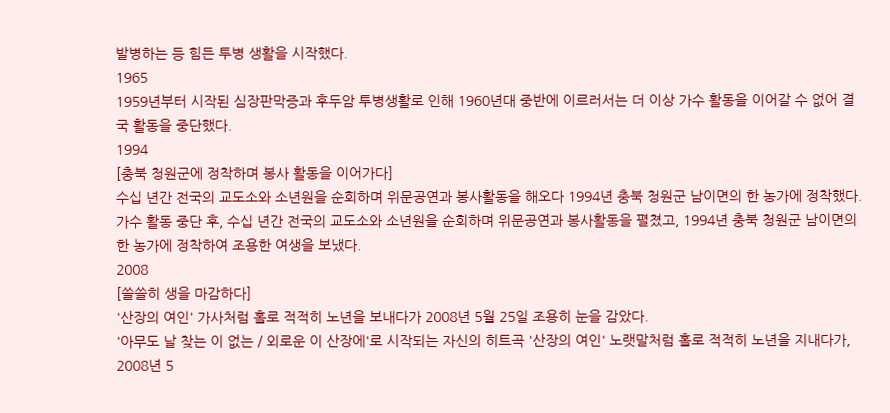발병하는 등 힘든 투병 생활을 시작했다.
1965
1959년부터 시작된 심장판막증과 후두암 투병생활로 인해 1960년대 중반에 이르러서는 더 이상 가수 활동을 이어갈 수 없어 결국 활동을 중단했다.
1994
[충북 청원군에 정착하며 봉사 활동을 이어가다]
수십 년간 전국의 교도소와 소년원을 순회하며 위문공연과 봉사활동을 해오다 1994년 충북 청원군 남이면의 한 농가에 정착했다.
가수 활동 중단 후, 수십 년간 전국의 교도소와 소년원을 순회하며 위문공연과 봉사활동을 펼쳤고, 1994년 충북 청원군 남이면의 한 농가에 정착하여 조용한 여생을 보냈다.
2008
[쓸쓸히 생을 마감하다]
'산장의 여인' 가사처럼 홀로 적적히 노년을 보내다가 2008년 5월 25일 조용히 눈을 감았다.
'아무도 날 찾는 이 없는 / 외로운 이 산장에'로 시작되는 자신의 히트곡 '산장의 여인' 노랫말처럼 홀로 적적히 노년을 지내다가, 2008년 5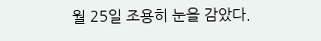월 25일 조용히 눈을 감았다.